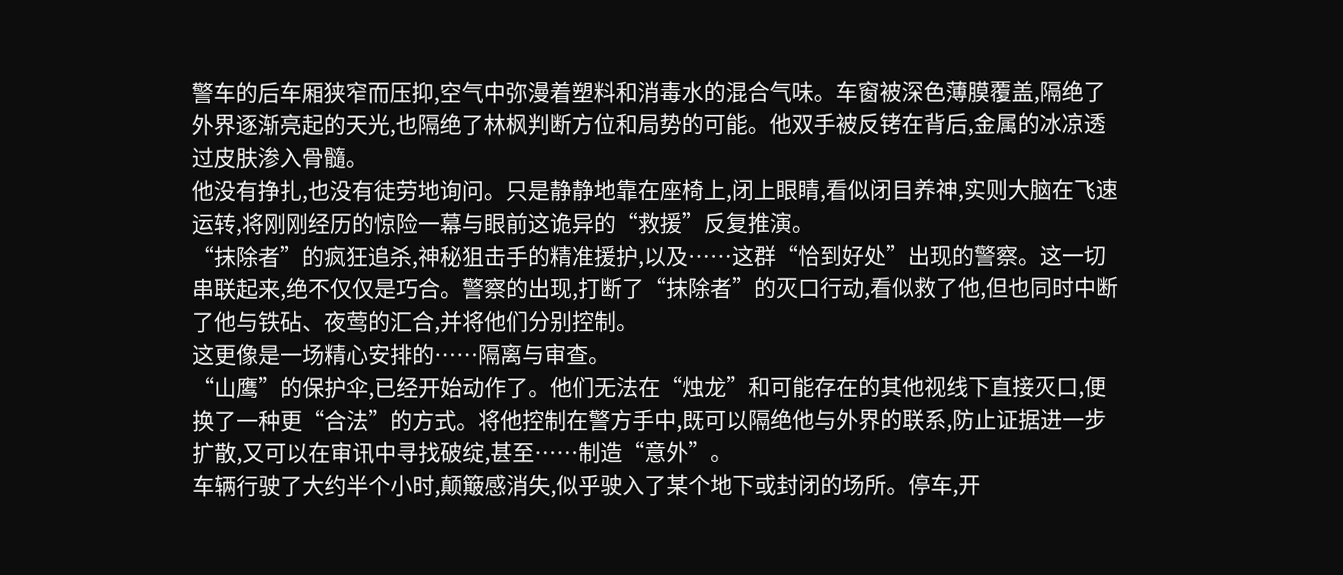警车的后车厢狭窄而压抑,空气中弥漫着塑料和消毒水的混合气味。车窗被深色薄膜覆盖,隔绝了外界逐渐亮起的天光,也隔绝了林枫判断方位和局势的可能。他双手被反铐在背后,金属的冰凉透过皮肤渗入骨髓。
他没有挣扎,也没有徒劳地询问。只是静静地靠在座椅上,闭上眼睛,看似闭目养神,实则大脑在飞速运转,将刚刚经历的惊险一幕与眼前这诡异的“救援”反复推演。
“抹除者”的疯狂追杀,神秘狙击手的精准援护,以及……这群“恰到好处”出现的警察。这一切串联起来,绝不仅仅是巧合。警察的出现,打断了“抹除者”的灭口行动,看似救了他,但也同时中断了他与铁砧、夜莺的汇合,并将他们分别控制。
这更像是一场精心安排的……隔离与审查。
“山鹰”的保护伞,已经开始动作了。他们无法在“烛龙”和可能存在的其他视线下直接灭口,便换了一种更“合法”的方式。将他控制在警方手中,既可以隔绝他与外界的联系,防止证据进一步扩散,又可以在审讯中寻找破绽,甚至……制造“意外”。
车辆行驶了大约半个小时,颠簸感消失,似乎驶入了某个地下或封闭的场所。停车,开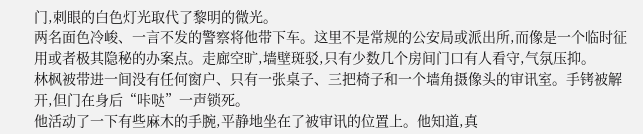门,刺眼的白色灯光取代了黎明的微光。
两名面色冷峻、一言不发的警察将他带下车。这里不是常规的公安局或派出所,而像是一个临时征用或者极其隐秘的办案点。走廊空旷,墙壁斑驳,只有少数几个房间门口有人看守,气氛压抑。
林枫被带进一间没有任何窗户、只有一张桌子、三把椅子和一个墙角摄像头的审讯室。手铐被解开,但门在身后“咔哒”一声锁死。
他活动了一下有些麻木的手腕,平静地坐在了被审讯的位置上。他知道,真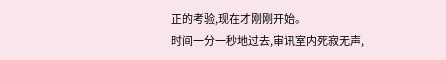正的考验,现在才刚刚开始。
时间一分一秒地过去,审讯室内死寂无声,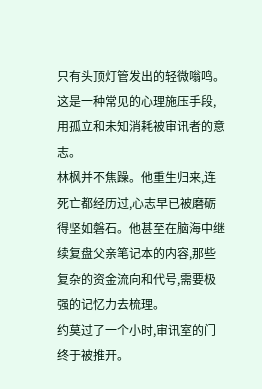只有头顶灯管发出的轻微嗡鸣。这是一种常见的心理施压手段,用孤立和未知消耗被审讯者的意志。
林枫并不焦躁。他重生归来,连死亡都经历过,心志早已被磨砺得坚如磐石。他甚至在脑海中继续复盘父亲笔记本的内容,那些复杂的资金流向和代号,需要极强的记忆力去梳理。
约莫过了一个小时,审讯室的门终于被推开。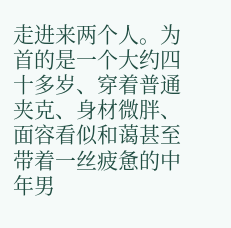走进来两个人。为首的是一个大约四十多岁、穿着普通夹克、身材微胖、面容看似和蔼甚至带着一丝疲惫的中年男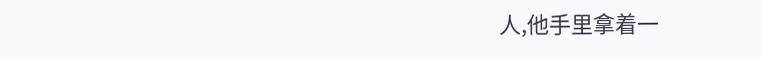人,他手里拿着一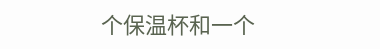个保温杯和一个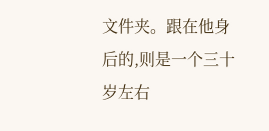文件夹。跟在他身后的,则是一个三十岁左右